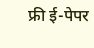फ्री ई-पेपर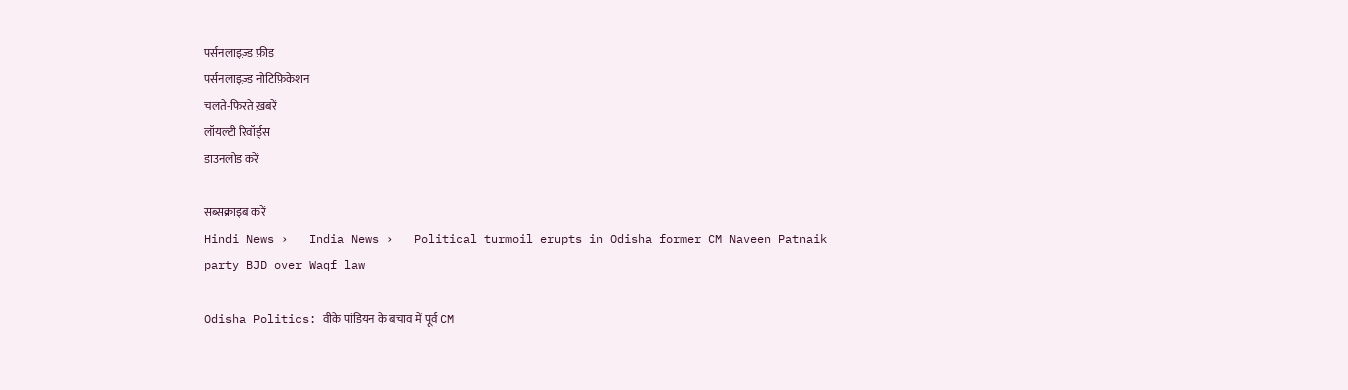पर्सनलाइज़्ड फ़ीड
पर्सनलाइज़्ड नोटिफ़िकेशन
चलते-फिरते ख़बरें
लॉयल्टी रिवॉर्ड्स
डाउनलोड करें

सब्सक्राइब करें
Hindi News ›   India News ›   Political turmoil erupts in Odisha former CM Naveen Patnaik party BJD over Waqf law

Odisha Politics: वीके पांडियन के बचाव में पूर्व CM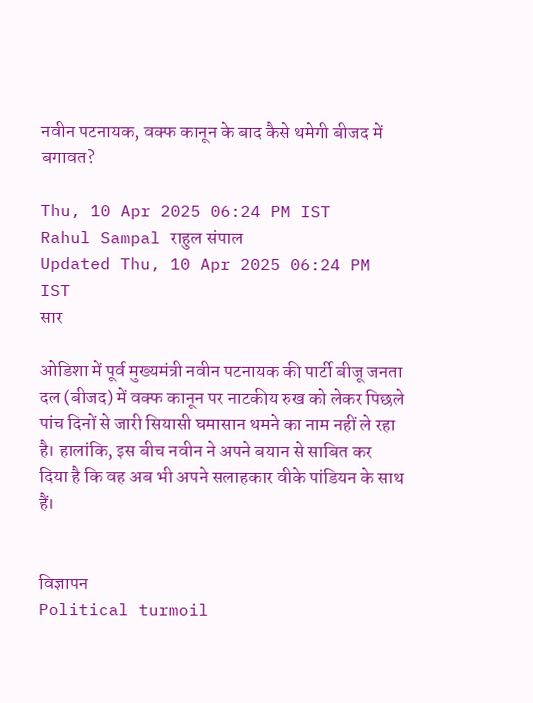नवीन पटनायक, वक्फ कानून के बाद कैसे थमेगी बीजद में बगावत?

Thu, 10 Apr 2025 06:24 PM IST
Rahul Sampal राहुल संपाल
Updated Thu, 10 Apr 2025 06:24 PM IST
सार

ओडिशा में पूर्व मुख्यमंत्री नवीन पटनायक की पार्टी बीजू जनता दल (बीजद) में वक्फ कानून पर नाटकीय रुख को लेकर पिछले पांच दिनों से जारी सियासी घमासान थमने का नाम नहीं ले रहा है। हालांकि, इस बीच नवीन ने अपने बयान से साबित कर दिया है कि वह अब भी अपने सलाहकार वीके पांडियन के साथ हैं।


विज्ञापन
Political turmoil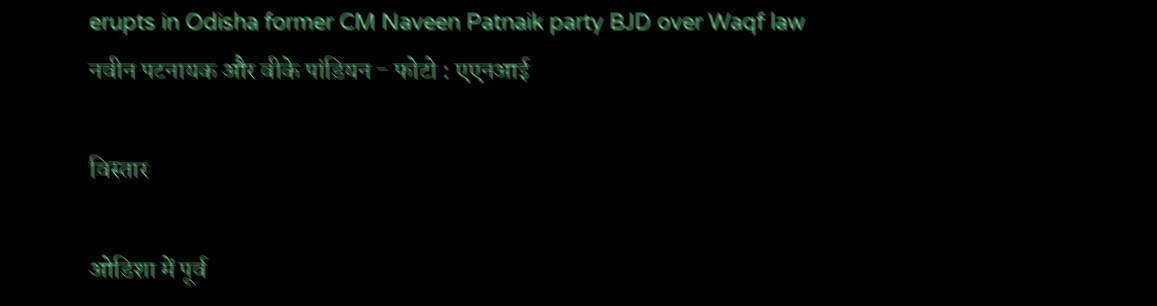erupts in Odisha former CM Naveen Patnaik party BJD over Waqf law
नवीन पटनायक और वीके पांडियन - फोटो : एएनआई

विस्तार

ओडिशा में पूर्व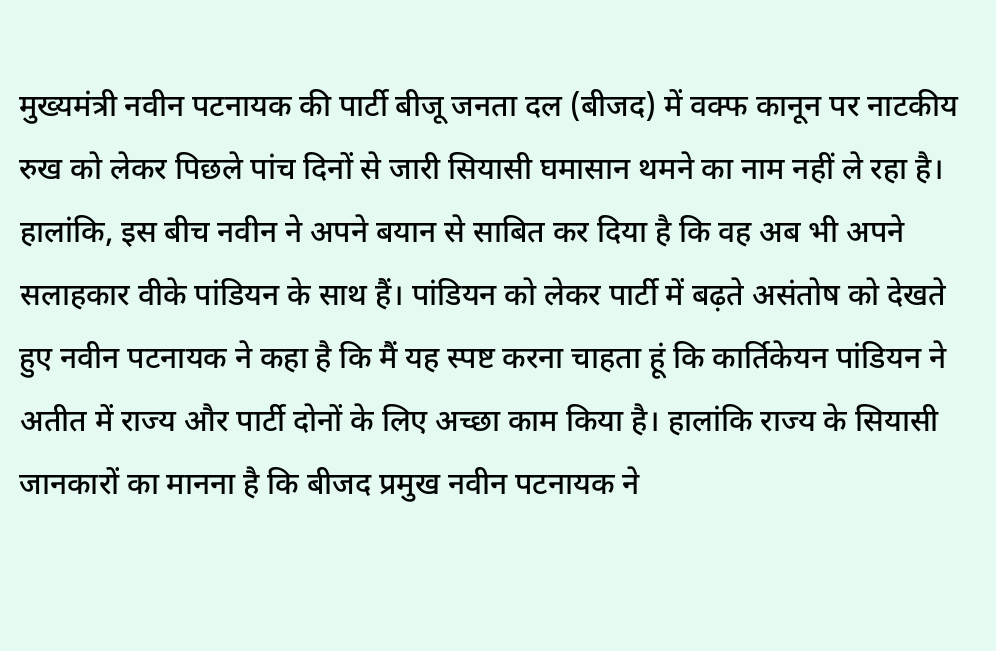मुख्यमंत्री नवीन पटनायक की पार्टी बीजू जनता दल (बीजद) में वक्फ कानून पर नाटकीय रुख को लेकर पिछले पांच दिनों से जारी सियासी घमासान थमने का नाम नहीं ले रहा है। हालांकि, इस बीच नवीन ने अपने बयान से साबित कर दिया है कि वह अब भी अपने सलाहकार वीके पांडियन के साथ हैं। पांडियन को लेकर पार्टी में बढ़ते असंतोष को देखते हुए नवीन पटनायक ने कहा है कि मैं यह स्पष्ट करना चाहता हूं कि कार्तिकेयन पांडियन ने अतीत में राज्य और पार्टी दोनों के लिए अच्छा काम किया है। हालांकि राज्य के सियासी जानकारों का मानना है कि बीजद प्रमुख नवीन पटनायक ने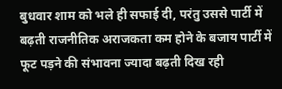बुधवार शाम को भले ही सफाई दी, परंतु उससे पार्टी में बढ़ती राजनीतिक अराजकता कम होने के बजाय पार्टी में फूट पड़ने की संभावना ज्यादा बढ़ती दिख रही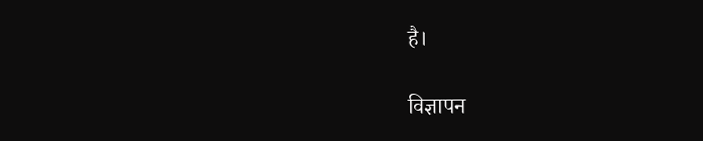है।

विज्ञापन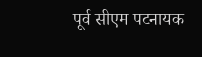पूर्व सीएम पटनायक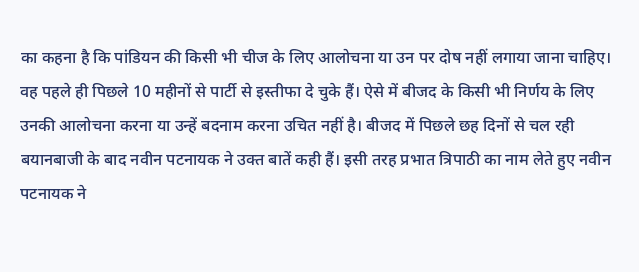का कहना है कि पांडियन की किसी भी चीज के लिए आलोचना या उन पर दोष नहीं लगाया जाना चाहिए। वह पहले ही पिछले 10 महीनों से पार्टी से इस्तीफा दे चुके हैं। ऐसे में बीजद के किसी भी निर्णय के लिए उनकी आलोचना करना या उन्हें बदनाम करना उचित नहीं है। बीजद में पिछले छह दिनों से चल रही बयानबाजी के बाद नवीन पटनायक ने उक्त बातें कही हैं। इसी तरह प्रभात त्रिपाठी का नाम लेते हुए नवीन पटनायक ने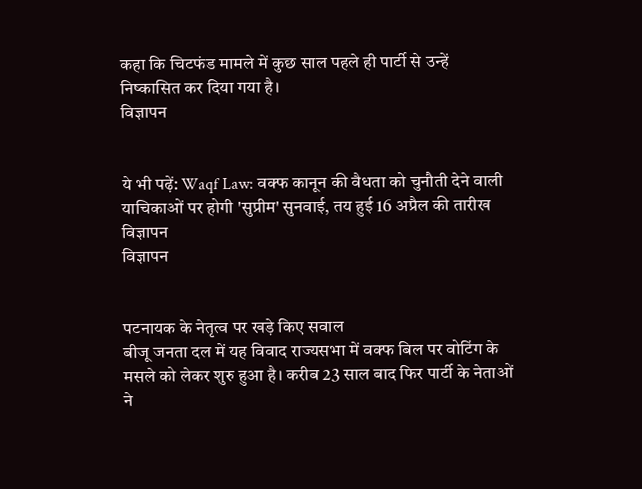कहा कि चिटफंड मामले में कुछ साल पहले ही पार्टी से उन्हें निष्कासित कर दिया गया है।
विज्ञापन


ये भी पढ़ें: Waqf Law: वक्फ कानून की वैधता को चुनौती देने वाली याचिकाओं पर होगी 'सुप्रीम' सुनवाई, तय हुई 16 अप्रैल की तारीख
विज्ञापन
विज्ञापन


पटनायक के नेतृत्व पर खड़े किए सवाल
बीजू जनता दल में यह विवाद राज्यसभा में वक्फ बिल पर वोटिंग के मसले को लेकर शुरु हुआ है। करीब 23 साल बाद फिर पार्टी के नेताओं ने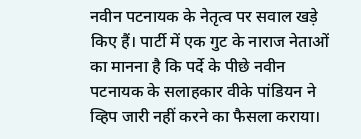नवीन पटनायक के नेतृत्व पर सवाल खड़े किए हैं। पार्टी में एक गुट के नाराज नेताओं का मानना है कि पर्दे के पीछे नवीन पटनायक के सलाहकार वीके पांडियन ने व्हिप जारी नहीं करने का फैसला कराया।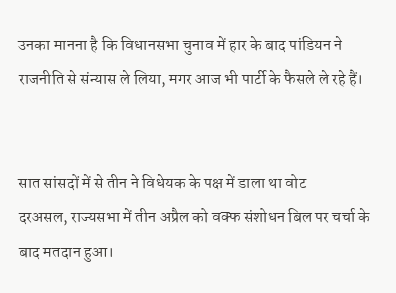उनका मानना है कि विधानसभा चुनाव में हार के बाद पांडियन ने राजनीति से संन्यास ले लिया, मगर आज भी पार्टी के फैसले ले रहे हैं।


सात सांसदों में से तीन ने विधेयक के पक्ष में डाला था वोट
दरअसल, राज्यसभा में तीन अप्रैल को वक्फ संशोधन बिल पर चर्चा के बाद मतदान हुआ।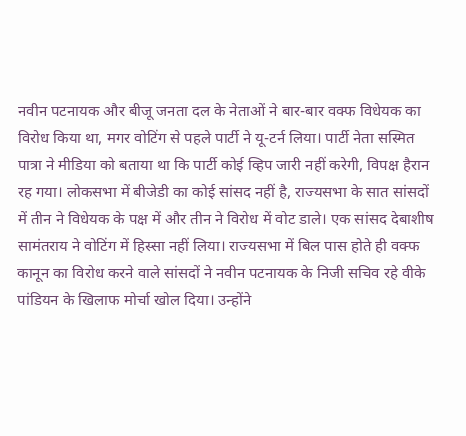नवीन पटनायक और बीजू जनता दल के नेताओं ने बार-बार वक्फ विधेयक का विरोध किया था, मगर वोटिंग से पहले पार्टी ने यू-टर्न लिया। पार्टी नेता सस्मित पात्रा ने मीडिया को बताया था कि पार्टी कोई व्हिप जारी नहीं करेगी, विपक्ष हैरान रह गया। लोकसभा में बीजेडी का कोई सांसद नहीं है, राज्यसभा के सात सांसदों में तीन ने विधेयक के पक्ष में और तीन ने विरोध में वोट डाले। एक सांसद देबाशीष सामंतराय ने वोटिंग में हिस्सा नहीं लिया। राज्यसभा में बिल पास होते ही वक्फ कानून का विरोध करने वाले सांसदों ने नवीन पटनायक के निजी सचिव रहे वीके पांडियन के खिलाफ मोर्चा खोल दिया। उन्होंने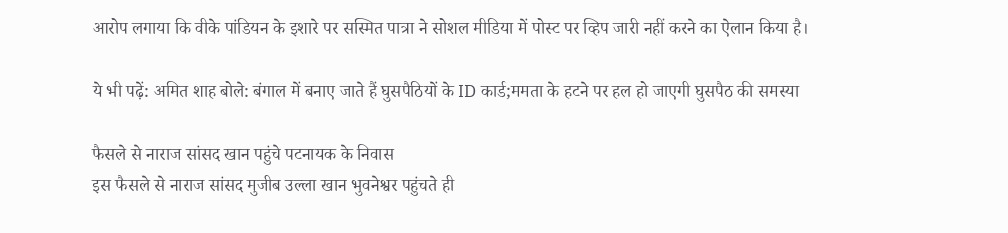आरोप लगाया कि वीके पांडियन के इशारे पर सस्मित पात्रा ने सोशल मीडिया में पोस्ट पर व्हिप जारी नहीं करने का ऐलान किया है।

ये भी पढ़ें: अमित शाह बोले: बंगाल में बनाए जाते हैं घुसपैठियों के ID कार्ड;ममता के हटने पर हल हो जाएगी घुसपैठ की समस्या

फैसले से नाराज सांसद खान पहुंचे पटनायक के निवास
इस फैसले से नाराज सांसद मुजीब उल्ला खान भुवनेश्वर पहुंचते ही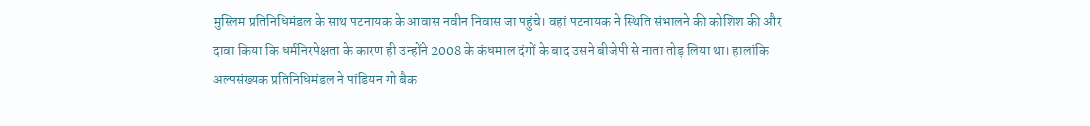मुस्लिम प्रतिनिधिमंडल के साथ पटनायक के आवास नवीन निवास जा पहुंचे। वहां पटनायक ने स्थिति संभालने की कोशिश की और दावा किया कि धर्मनिरपेक्षता के कारण ही उन्होंने 2008 के कंधमाल दंगों के बाद उसने बीजेपी से नाता तोड़ लिया था। हालांकि अल्पसंख्यक प्रतिनिधिमंडल ने पांडियन गो बैक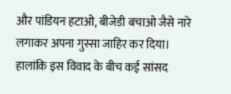और पांडियन हटाओ, बीजेडी बचाओ जैसे नारे लगाकर अपना गुस्सा जाहिर कर दिया। हालांकि इस विवाद के बीच कई सांसद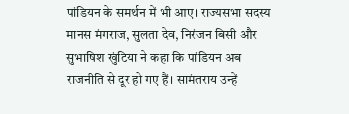पांडियन के समर्थन में भी आए। राज्यसभा सदस्य मानस मंगराज, सुलता देव, निरंजन बिसी और सुभाषिश खुंटिया ने कहा कि पांडियन अब राजनीति से दूर हो गए हैं। सामंतराय उन्हें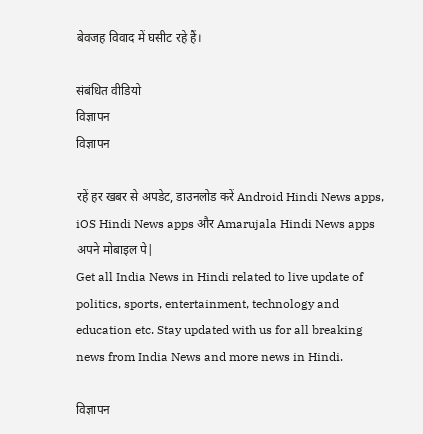बेवजह विवाद में घसीट रहे हैं।

संबंधित वीडियो
विज्ञापन
विज्ञापन

रहें हर खबर से अपडेट, डाउनलोड करें Android Hindi News apps, iOS Hindi News apps और Amarujala Hindi News apps अपने मोबाइल पे|
Get all India News in Hindi related to live update of politics, sports, entertainment, technology and education etc. Stay updated with us for all breaking news from India News and more news in Hindi.

विज्ञापन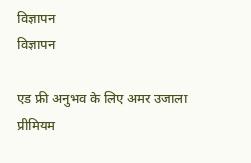विज्ञापन
विज्ञापन

एड फ्री अनुभव के लिए अमर उजाला प्रीमियम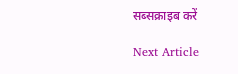सब्सक्राइब करें

Next Article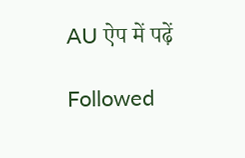AU ऐप में पढ़ें

Followed